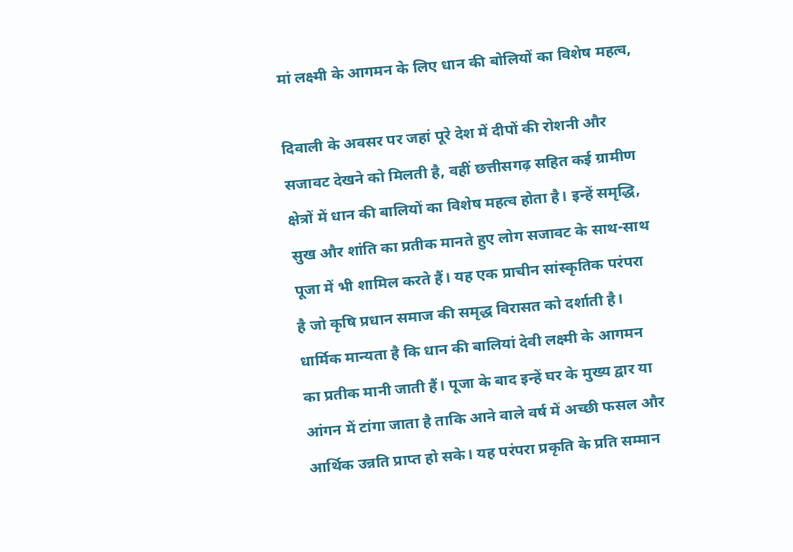मां लक्ष्मी के आगमन के लिए धान की बोलियों का विशेष महत्व,

दिवाली के अवसर पर जहां पूरे देश में दीपों की रोशनी और सजावट देखने को मिलती है, वहीं छत्तीसगढ़ सहित कई ग्रामीण क्षेत्रों में धान की बालियों का विशेष महत्व होता है। इन्हें समृद्धि, सुख और शांति का प्रतीक मानते हुए लोग सजावट के साथ-साथ पूजा में भी शामिल करते हैं। यह एक प्राचीन सांस्कृतिक परंपरा है जो कृषि प्रधान समाज की समृद्ध विरासत को दर्शाती है। धार्मिक मान्यता है कि धान की बालियां देवी लक्ष्मी के आगमन का प्रतीक मानी जाती हैं। पूजा के बाद इन्हें घर के मुख्य द्वार या आंगन में टांगा जाता है ताकि आने वाले वर्ष में अच्छी फसल और आर्थिक उन्नति प्राप्त हो सके। यह परंपरा प्रकृति के प्रति सम्मान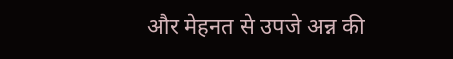और मेहनत से उपजे अन्न की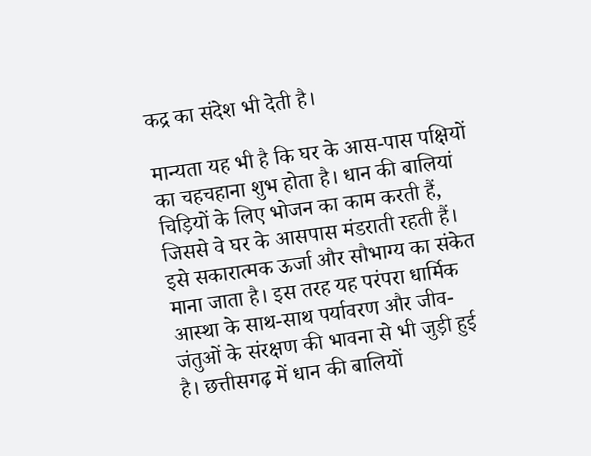कद्र का संदेश भी देती है।

मान्यता यह भी है कि घर के आस-पास पक्षियों का चहचहाना शुभ होता है। धान की बालियां चिड़ियों के लिए भोजन का काम करती हैं, जिससे वे घर के आसपास मंडराती रहती हैं। इसे सकारात्मक ऊर्जा और सौभाग्य का संकेत माना जाता है। इस तरह यह परंपरा धार्मिक आस्था के साथ-साथ पर्यावरण और जीव-जंतुओं के संरक्षण की भावना से भी जुड़ी हुई है। छत्तीसगढ़ में धान की बालियों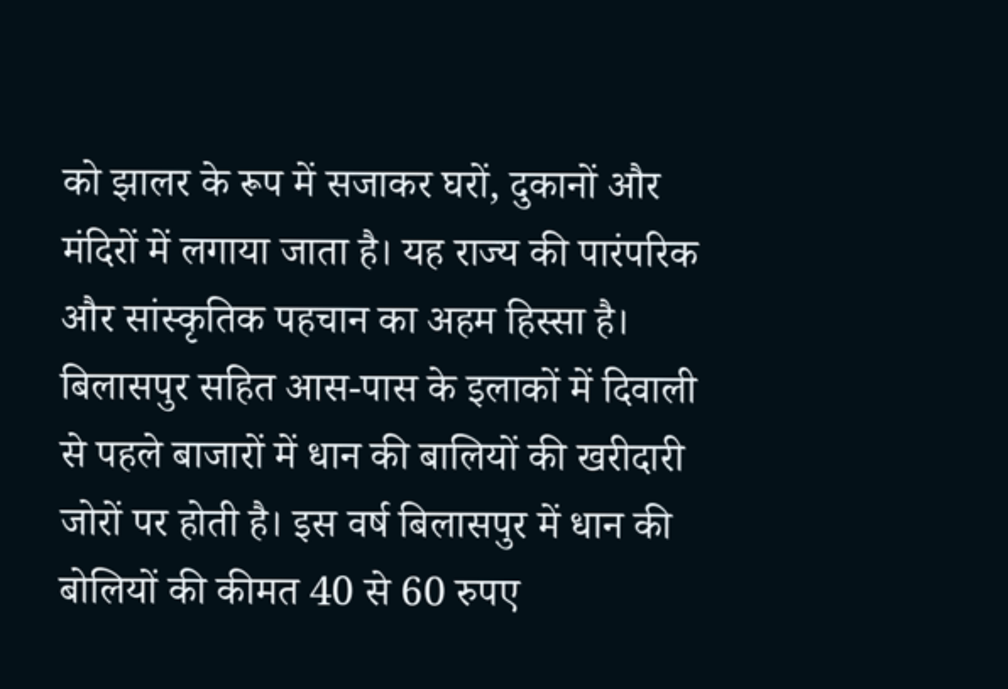को झालर के रूप में सजाकर घरों, दुकानों और मंदिरों में लगाया जाता है। यह राज्य की पारंपरिक और सांस्कृतिक पहचान का अहम हिस्सा है। बिलासपुर सहित आस-पास के इलाकों में दिवाली से पहले बाजारों में धान की बालियों की खरीदारी जोरों पर होती है। इस वर्ष बिलासपुर में धान की बोलियों की कीमत 40 से 60 रुपए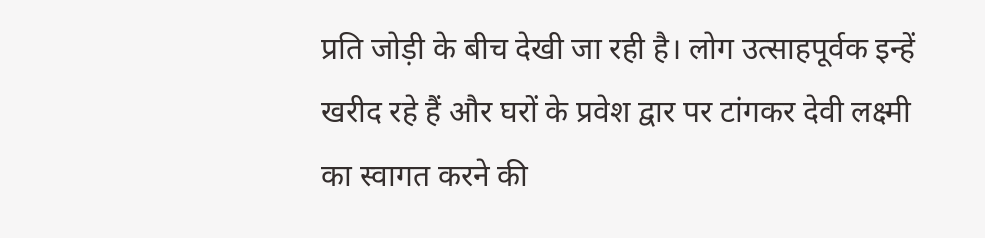प्रति जोड़ी के बीच देखी जा रही है। लोग उत्साहपूर्वक इन्हें खरीद रहे हैं और घरों के प्रवेश द्वार पर टांगकर देवी लक्ष्मी का स्वागत करने की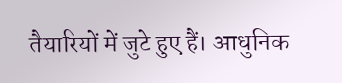तैयारियों में जुटे हुए हैं। आधुनिक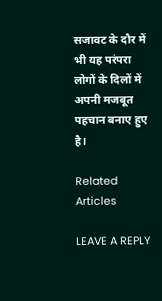सजावट के दौर में भी यह परंपरा लोगों के दिलों में अपनी मजबूत पहचान बनाए हुए है।

Related Articles

LEAVE A REPLY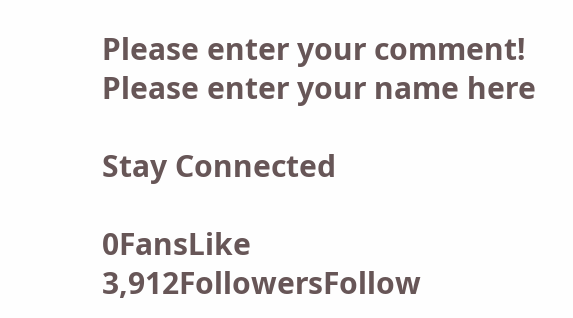Please enter your comment!
Please enter your name here

Stay Connected

0FansLike
3,912FollowersFollow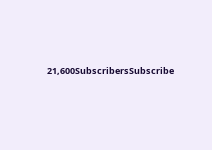21,600SubscribersSubscribe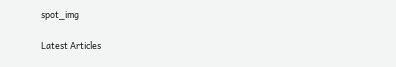spot_img

Latest Articles